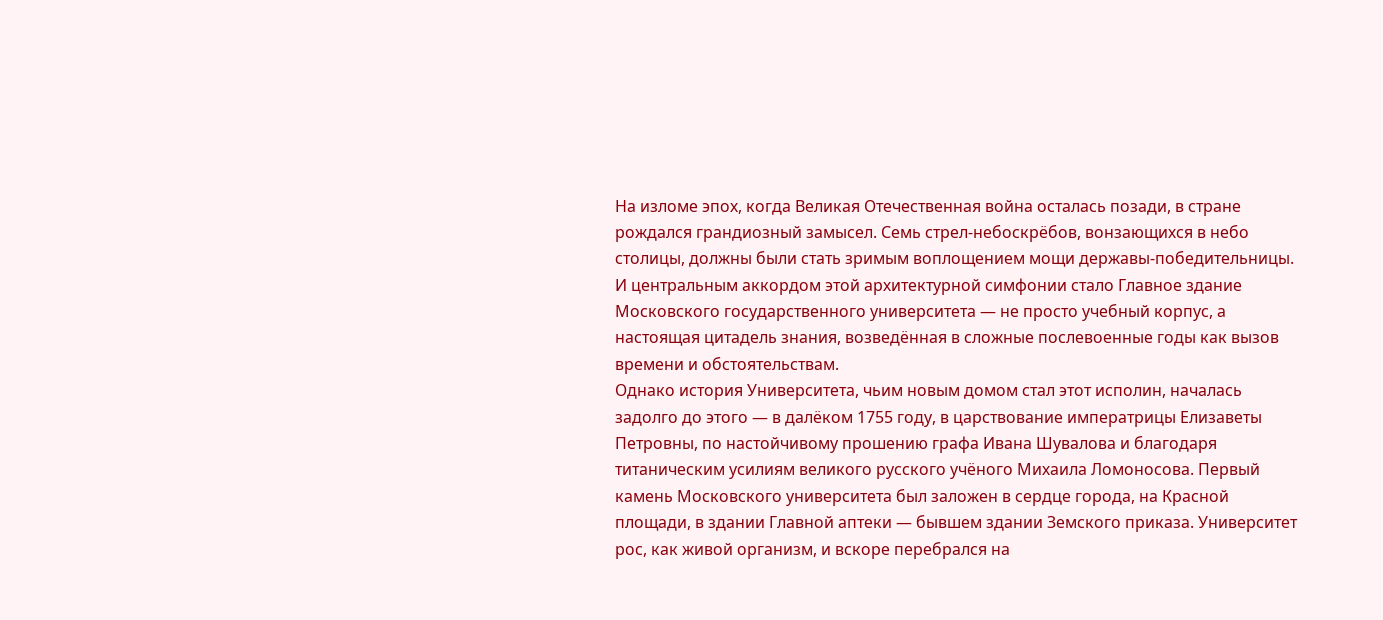На изломе эпох, когда Великая Отечественная война осталась позади, в стране рождался грандиозный замысел. Семь стрел-небоскрёбов, вонзающихся в небо столицы, должны были стать зримым воплощением мощи державы-победительницы. И центральным аккордом этой архитектурной симфонии стало Главное здание Московского государственного университета — не просто учебный корпус, а настоящая цитадель знания, возведённая в сложные послевоенные годы как вызов времени и обстоятельствам.
Однако история Университета, чьим новым домом стал этот исполин, началась задолго до этого — в далёком 1755 году, в царствование императрицы Елизаветы Петровны, по настойчивому прошению графа Ивана Шувалова и благодаря титаническим усилиям великого русского учёного Михаила Ломоносова. Первый камень Московского университета был заложен в сердце города, на Красной площади, в здании Главной аптеки — бывшем здании Земского приказа. Университет рос, как живой организм, и вскоре перебрался на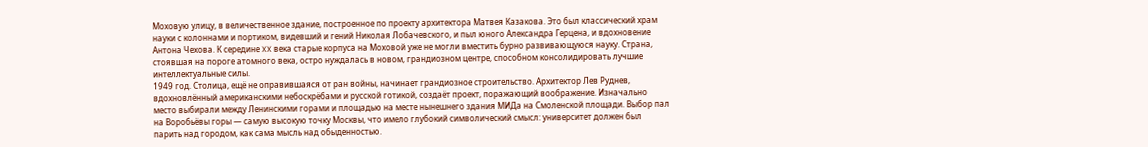Моховую улицу, в величественное здание, построенное по проекту архитектора Матвея Казакова. Это был классический храм науки с колоннами и портиком, видевший и гений Николая Лобачевского, и пыл юного Александра Герцена, и вдохновение Антона Чехова. К середине XX века старые корпуса на Моховой уже не могли вместить бурно развивающуюся науку. Страна, стоявшая на пороге атомного века, остро нуждалась в новом, грандиозном центре, способном консолидировать лучшие интеллектуальные силы.
1949 год. Столица, ещё не оправившаяся от ран войны, начинает грандиозное строительство. Архитектор Лев Руднев, вдохновлённый американскими небоскрёбами и русской готикой, создаёт проект, поражающий воображение. Изначально место выбирали между Ленинскими горами и площадью на месте нынешнего здания МИДа на Смоленской площади. Выбор пал на Воробьёвы горы — самую высокую точку Москвы, что имело глубокий символический смысл: университет должен был парить над городом, как сама мысль над обыденностью.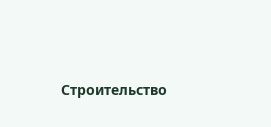Строительство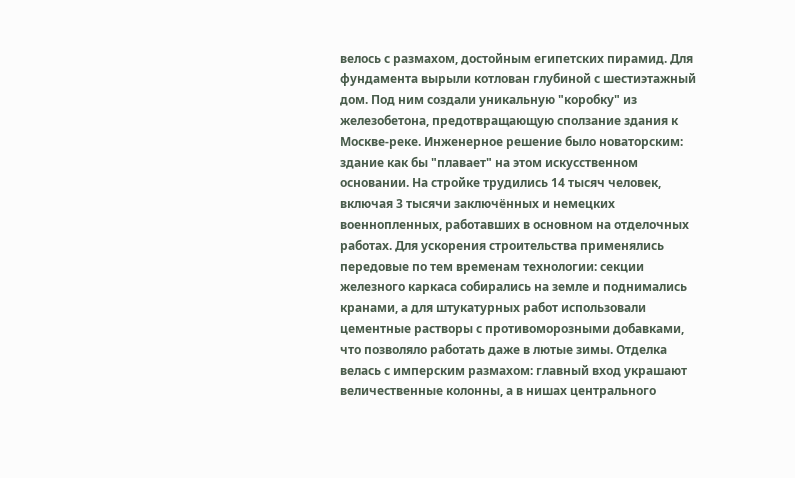велось с размахом, достойным египетских пирамид. Для фундамента вырыли котлован глубиной с шестиэтажный дом. Под ним создали уникальную "коробку" из железобетона, предотвращающую сползание здания к Москве-реке. Инженерное решение было новаторским: здание как бы "плавает" на этом искусственном основании. На стройке трудились 14 тысяч человек, включая 3 тысячи заключённых и немецких военнопленных, работавших в основном на отделочных работах. Для ускорения строительства применялись передовые по тем временам технологии: секции железного каркаса собирались на земле и поднимались кранами, а для штукатурных работ использовали цементные растворы с противоморозными добавками, что позволяло работать даже в лютые зимы. Отделка велась с имперским размахом: главный вход украшают величественные колонны, а в нишах центрального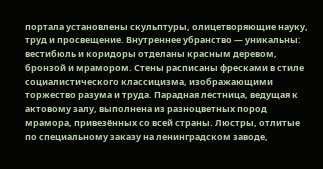портала установлены скульптуры, олицетворяющие науку, труд и просвещение. Внутреннее убранство — уникальны: вестибюль и коридоры отделаны красным деревом, бронзой и мрамором. Стены расписаны фресками в стиле социалистического классицизма, изображающими торжество разума и труда. Парадная лестница, ведущая к актовому залу, выполнена из разноцветных пород мрамора, привезённых со всей страны. Люстры, отлитые по специальному заказу на ленинградском заводе,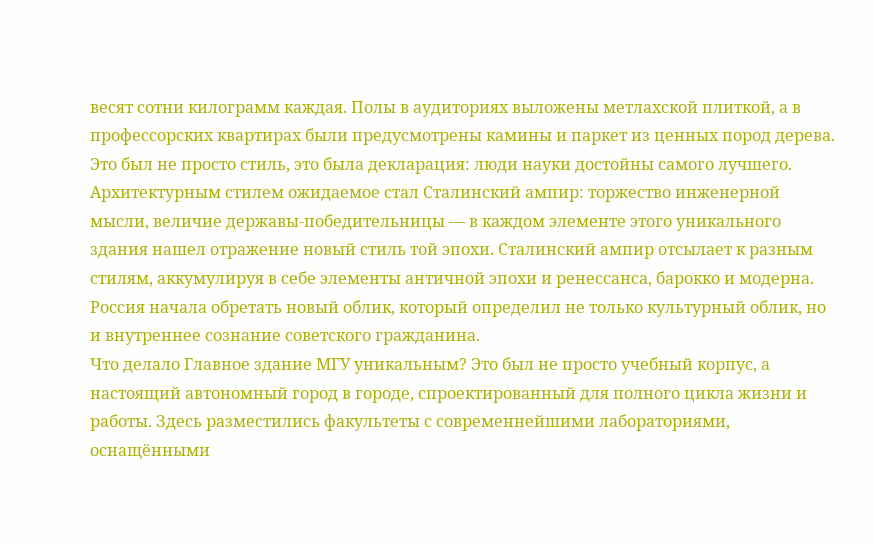весят сотни килограмм каждая. Полы в аудиториях выложены метлахской плиткой, а в профессорских квартирах были предусмотрены камины и паркет из ценных пород дерева. Это был не просто стиль, это была декларация: люди науки достойны самого лучшего. Архитектурным стилем ожидаемое стал Сталинский ампир: торжество инженерной мысли, величие державы-победительницы — в каждом элементе этого уникального здания нашел отражение новый стиль той эпохи. Сталинский ампир отсылает к разным стилям, аккумулируя в себе элементы античной эпохи и ренессанса, барокко и модерна. Россия начала обретать новый облик, который определил не только культурный облик, но и внутреннее сознание советского гражданина.
Что делало Главное здание МГУ уникальным? Это был не просто учебный корпус, а настоящий автономный город в городе, спроектированный для полного цикла жизни и работы. Здесь разместились факультеты с современнейшими лабораториями, оснащёнными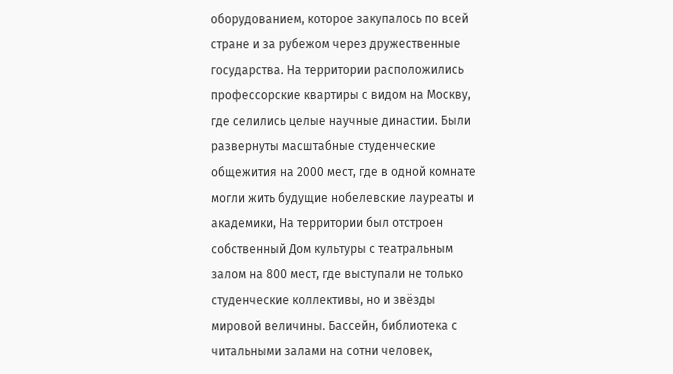оборудованием, которое закупалось по всей стране и за рубежом через дружественные государства. На территории расположились профессорские квартиры с видом на Москву, где селились целые научные династии. Были развернуты масштабные студенческие общежития на 2000 мест, где в одной комнате могли жить будущие нобелевские лауреаты и академики, На территории был отстроен собственный Дом культуры с театральным залом на 800 мест, где выступали не только студенческие коллективы, но и звёзды мировой величины. Бассейн, библиотека с читальными залами на сотни человек,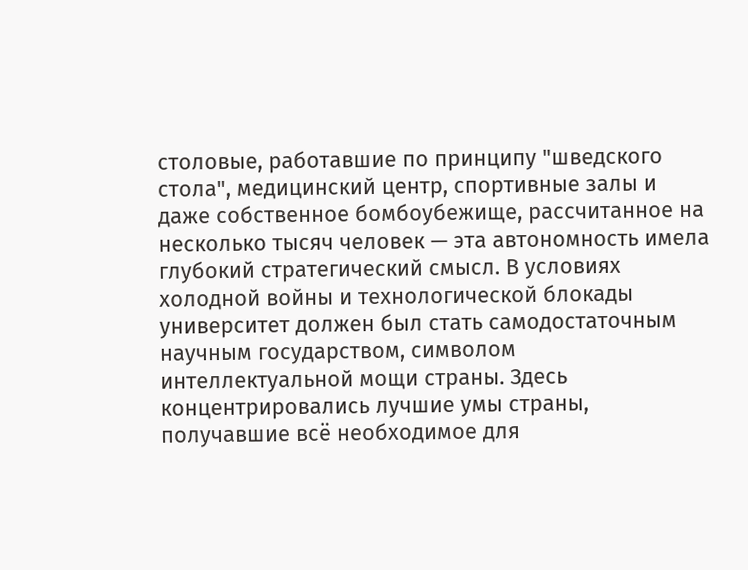столовые, работавшие по принципу "шведского стола", медицинский центр, спортивные залы и даже собственное бомбоубежище, рассчитанное на несколько тысяч человек — эта автономность имела глубокий стратегический смысл. В условиях холодной войны и технологической блокады университет должен был стать самодостаточным научным государством, символом интеллектуальной мощи страны. Здесь концентрировались лучшие умы страны, получавшие всё необходимое для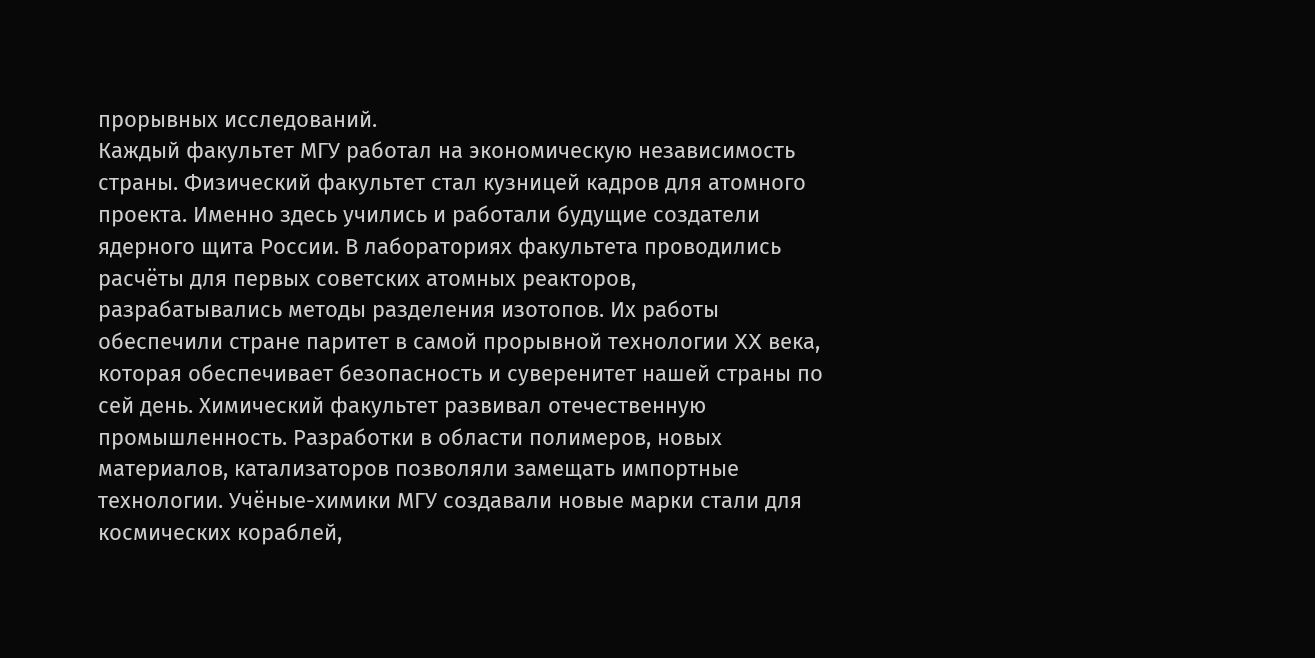прорывных исследований.
Каждый факультет МГУ работал на экономическую независимость страны. Физический факультет стал кузницей кадров для атомного проекта. Именно здесь учились и работали будущие создатели ядерного щита России. В лабораториях факультета проводились расчёты для первых советских атомных реакторов, разрабатывались методы разделения изотопов. Их работы обеспечили стране паритет в самой прорывной технологии XX века, которая обеспечивает безопасность и суверенитет нашей страны по сей день. Химический факультет развивал отечественную промышленность. Разработки в области полимеров, новых материалов, катализаторов позволяли замещать импортные технологии. Учёные-химики МГУ создавали новые марки стали для космических кораблей,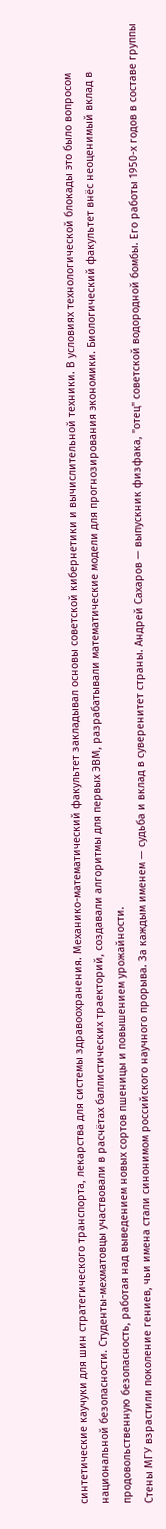синтетические каучуки для шин стратегического транспорта, лекарства для системы здравоохранения. Механико-математический факультет закладывал основы советской кибернетики и вычислительной техники. В условиях технологической блокады это было вопросом национальной безопасности. Студенты-мехматовцы участвовали в расчётах баллистических траекторий, создавали алгоритмы для первых ЭВМ, разрабатывали математические модели для прогнозирования экономики. Биологический факультет внёс неоценимый вклад в продовольственную безопасность, работая над выведением новых сортов пшеницы и повышением урожайности.
Стены МГУ взрастили поколение гениев, чьи имена стали синонимом российского научного прорыва. За каждым именем — судьба и вклад в суверенитет страны. Андрей Сахаров — выпускник физфака, "отец" советской водородной бомбы. Его работы 1950-х годов в составе группы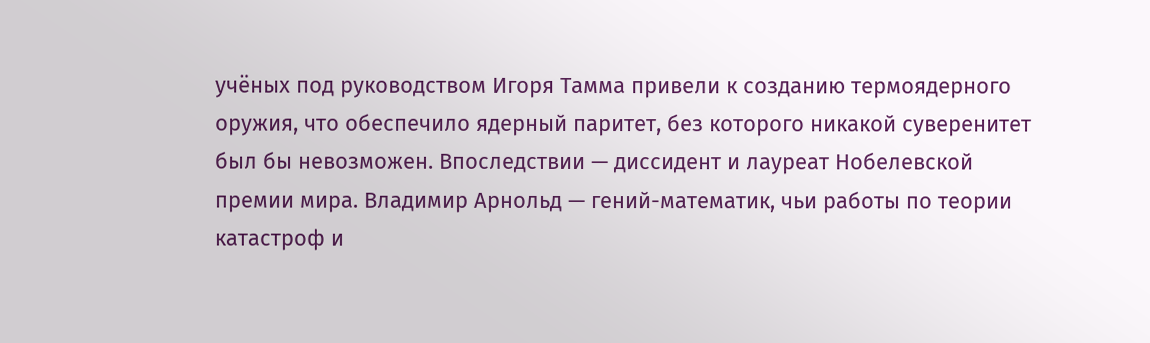учёных под руководством Игоря Тамма привели к созданию термоядерного оружия, что обеспечило ядерный паритет, без которого никакой суверенитет был бы невозможен. Впоследствии — диссидент и лауреат Нобелевской премии мира. Владимир Арнольд — гений-математик, чьи работы по теории катастроф и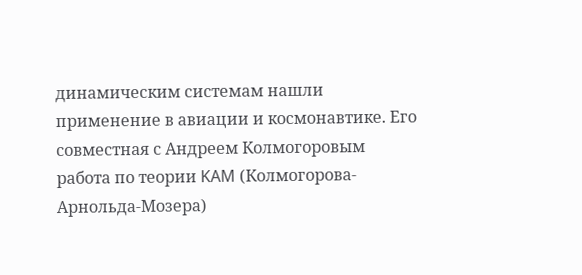динамическим системам нашли применение в авиации и космонавтике. Его совместная с Андреем Колмогоровым работа по теории KAM (Колмогорова-Арнольда-Мозера)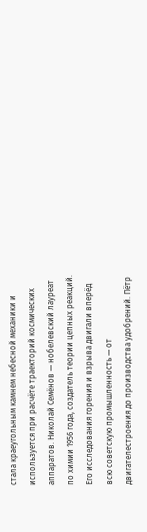стала краеугольным камнем небесной механики и используется при расчёте траекторий космических аппаратов. Николай Семёнов — нобелевский лауреат по химии 1956 года, создатель теории цепных реакций. Его исследования горения и взрыва двигали вперёд всю советскую промышленность — от двигателестроения до производства удобрений. Пётр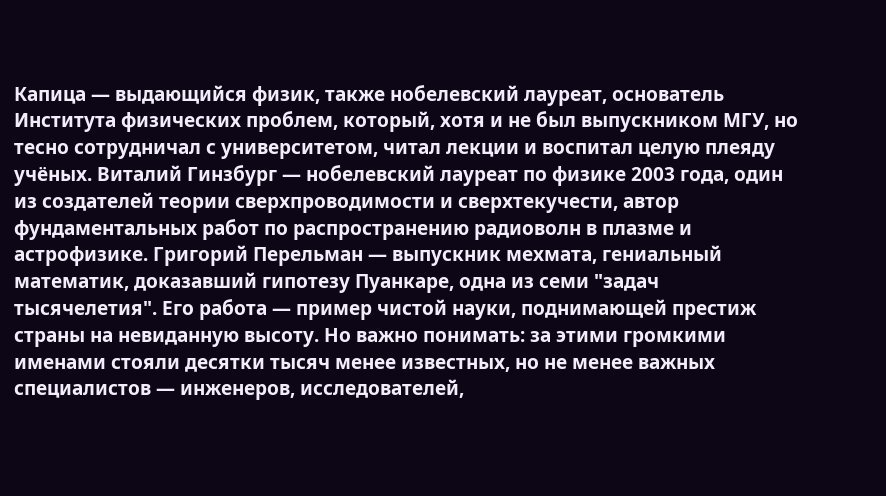Капица — выдающийся физик, также нобелевский лауреат, основатель Института физических проблем, который, хотя и не был выпускником МГУ, но тесно сотрудничал с университетом, читал лекции и воспитал целую плеяду учёных. Виталий Гинзбург — нобелевский лауреат по физике 2003 года, один из создателей теории сверхпроводимости и сверхтекучести, автор фундаментальных работ по распространению радиоволн в плазме и астрофизике. Григорий Перельман — выпускник мехмата, гениальный математик, доказавший гипотезу Пуанкаре, одна из семи "задач тысячелетия". Его работа — пример чистой науки, поднимающей престиж страны на невиданную высоту. Но важно понимать: за этими громкими именами стояли десятки тысяч менее известных, но не менее важных специалистов — инженеров, исследователей,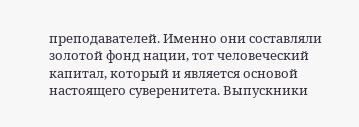преподавателей. Именно они составляли золотой фонд нации, тот человеческий капитал, который и является основой настоящего суверенитета. Выпускники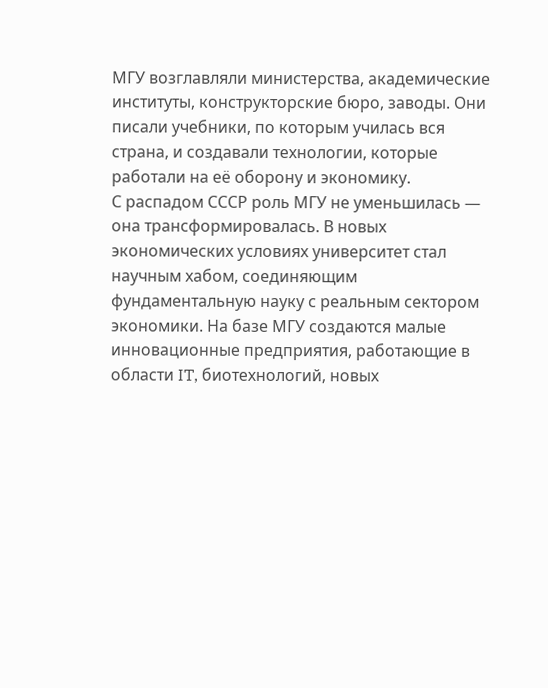МГУ возглавляли министерства, академические институты, конструкторские бюро, заводы. Они писали учебники, по которым училась вся страна, и создавали технологии, которые работали на её оборону и экономику.
С распадом СССР роль МГУ не уменьшилась — она трансформировалась. В новых экономических условиях университет стал научным хабом, соединяющим фундаментальную науку с реальным сектором экономики. На базе МГУ создаются малые инновационные предприятия, работающие в области IT, биотехнологий, новых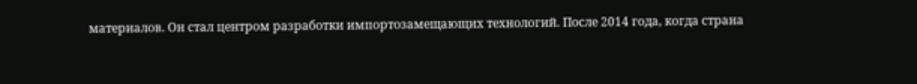материалов. Он стал центром разработки импортозамещающих технологий. После 2014 года, когда страна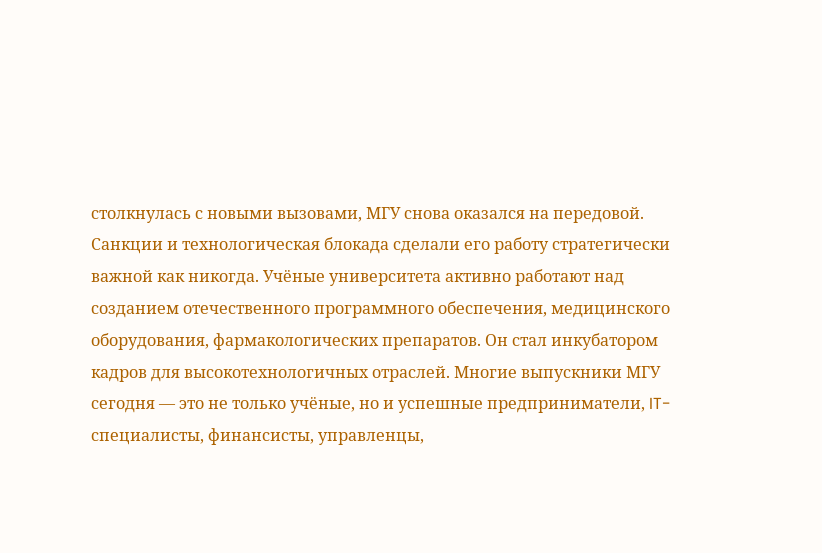столкнулась с новыми вызовами, МГУ снова оказался на передовой. Санкции и технологическая блокада сделали его работу стратегически важной как никогда. Учёные университета активно работают над созданием отечественного программного обеспечения, медицинского оборудования, фармакологических препаратов. Он стал инкубатором кадров для высокотехнологичных отраслей. Многие выпускники МГУ сегодня — это не только учёные, но и успешные предприниматели, IT-специалисты, финансисты, управленцы,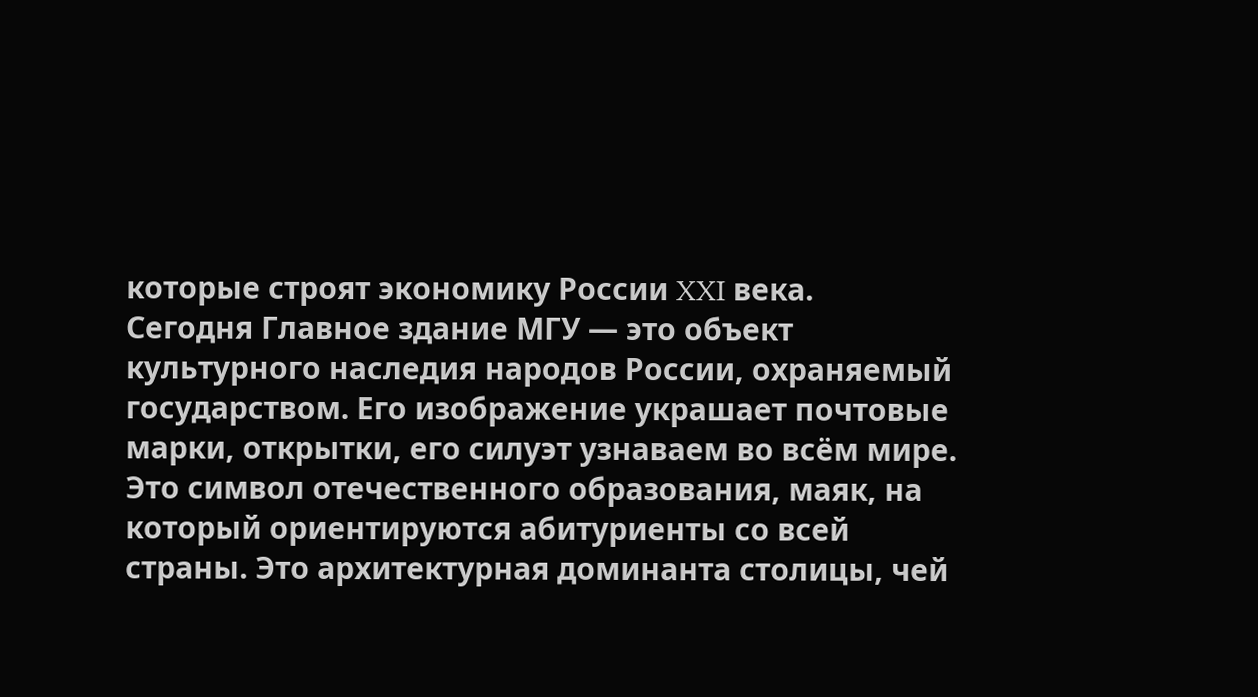которые строят экономику России XXI века.
Сегодня Главное здание МГУ — это объект культурного наследия народов России, охраняемый государством. Его изображение украшает почтовые марки, открытки, его силуэт узнаваем во всём мире. Это символ отечественного образования, маяк, на который ориентируются абитуриенты со всей страны. Это архитектурная доминанта столицы, чей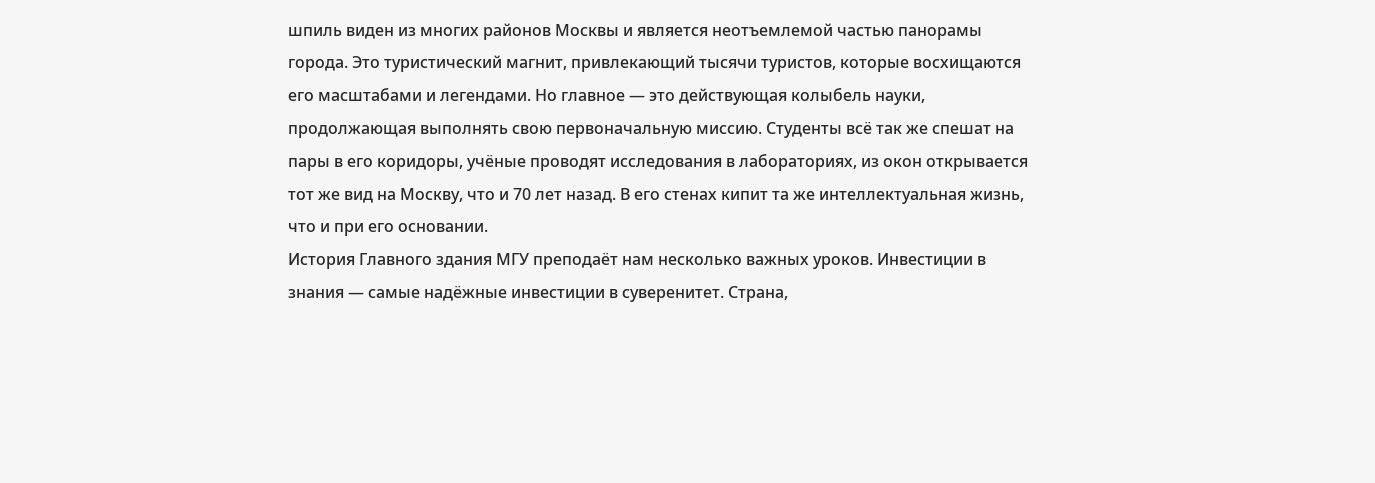шпиль виден из многих районов Москвы и является неотъемлемой частью панорамы города. Это туристический магнит, привлекающий тысячи туристов, которые восхищаются его масштабами и легендами. Но главное — это действующая колыбель науки, продолжающая выполнять свою первоначальную миссию. Студенты всё так же спешат на пары в его коридоры, учёные проводят исследования в лабораториях, из окон открывается тот же вид на Москву, что и 70 лет назад. В его стенах кипит та же интеллектуальная жизнь, что и при его основании.
История Главного здания МГУ преподаёт нам несколько важных уроков. Инвестиции в знания — самые надёжные инвестиции в суверенитет. Страна,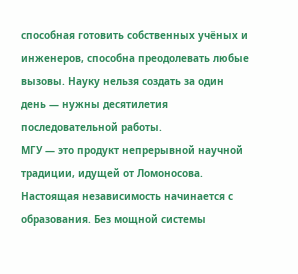способная готовить собственных учёных и инженеров, способна преодолевать любые вызовы. Науку нельзя создать за один день — нужны десятилетия последовательной работы.
МГУ — это продукт непрерывной научной традиции, идущей от Ломоносова. Настоящая независимость начинается с образования. Без мощной системы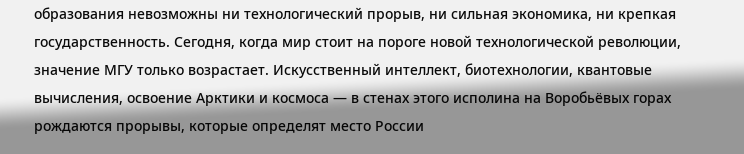образования невозможны ни технологический прорыв, ни сильная экономика, ни крепкая государственность. Сегодня, когда мир стоит на пороге новой технологической революции, значение МГУ только возрастает. Искусственный интеллект, биотехнологии, квантовые вычисления, освоение Арктики и космоса — в стенах этого исполина на Воробьёвых горах рождаются прорывы, которые определят место России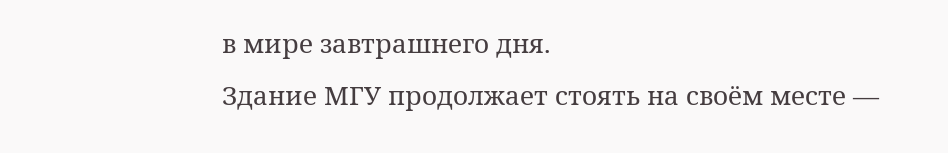в мире завтрашнего дня.
Здание МГУ продолжает стоять на своём месте —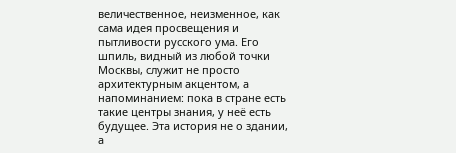величественное, неизменное, как сама идея просвещения и пытливости русского ума. Его шпиль, видный из любой точки Москвы, служит не просто архитектурным акцентом, а напоминанием: пока в стране есть такие центры знания, у неё есть будущее. Эта история не о здании, а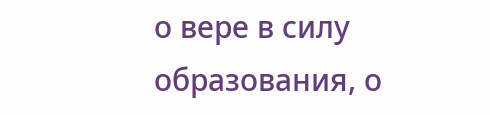о вере в силу образования, о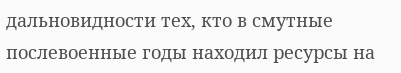дальновидности тех, кто в смутные послевоенные годы находил ресурсы на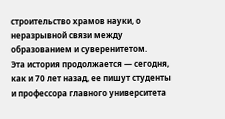строительство храмов науки, о неразрывной связи между образованием и суверенитетом.
Эта история продолжается — сегодня, как и 70 лет назад, ее пишут студенты и профессора главного университета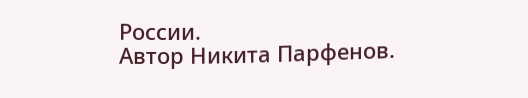России.
Автор Никита Парфенов.